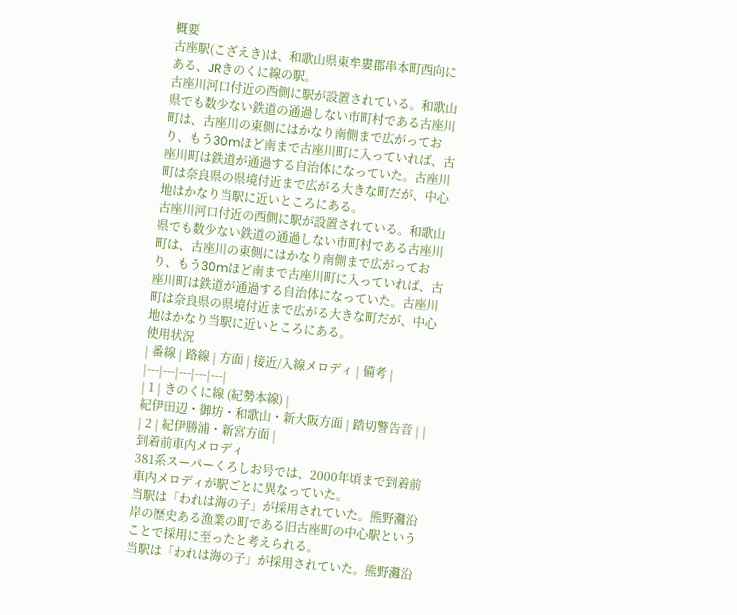概要
古座駅(こざえき)は、和歌山県東牟婁郡串本町西向にある、JRきのくに線の駅。
古座川河口付近の西側に駅が設置されている。和歌山県でも数少ない鉄道の通過しない市町村である古座川町は、古座川の東側にはかなり南側まで広がっており、もう30mほど南まで古座川町に入っていれば、古座川町は鉄道が通過する自治体になっていた。古座川町は奈良県の県境付近まで広がる大きな町だが、中心地はかなり当駅に近いところにある。
古座川河口付近の西側に駅が設置されている。和歌山県でも数少ない鉄道の通過しない市町村である古座川町は、古座川の東側にはかなり南側まで広がっており、もう30mほど南まで古座川町に入っていれば、古座川町は鉄道が通過する自治体になっていた。古座川町は奈良県の県境付近まで広がる大きな町だが、中心地はかなり当駅に近いところにある。
使用状況
| 番線 | 路線 | 方面 | 接近/入線メロディ | 備考 |
|---|---|---|---|---|
| 1 | きのくに線 (紀勢本線) |
紀伊田辺・御坊・和歌山・新大阪方面 | 踏切警告音 | |
| 2 | 紀伊勝浦・新宮方面 |
到着前車内メロディ
381系スーパーくろしお号では、2000年頃まで到着前車内メロディが駅ごとに異なっていた。
当駅は「われは海の子」が採用されていた。熊野灘沿岸の歴史ある漁業の町である旧古座町の中心駅ということで採用に至ったと考えられる。
当駅は「われは海の子」が採用されていた。熊野灘沿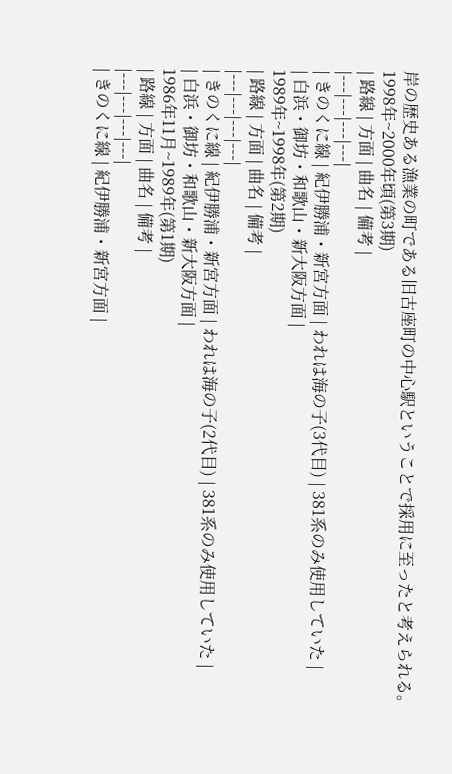岸の歴史ある漁業の町である旧古座町の中心駅ということで採用に至ったと考えられる。
1998年~2000年頃(第3期)
| 路線 | 方面 | 曲名 | 備考 |
|---|---|---|---|
| きのくに線 | 紀伊勝浦・新宮方面 | われは海の子(3代目) | 381系のみ使用していた |
| 白浜・御坊・和歌山・新大阪方面 |
1989年~1998年(第2期)
| 路線 | 方面 | 曲名 | 備考 |
|---|---|---|---|
| きのくに線 | 紀伊勝浦・新宮方面 | われは海の子(2代目) | 381系のみ使用していた |
| 白浜・御坊・和歌山・新大阪方面 |
1986年11月~1989年(第1期)
| 路線 | 方面 | 曲名 | 備考 |
|---|---|---|---|
| きのくに線 | 紀伊勝浦・新宮方面 |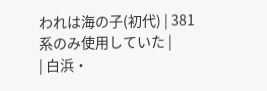われは海の子(初代) | 381系のみ使用していた |
| 白浜・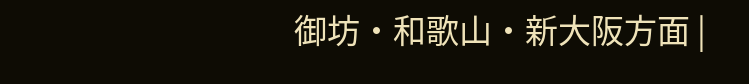御坊・和歌山・新大阪方面 |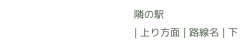隣の駅
| 上り方面 | 路線名 | 下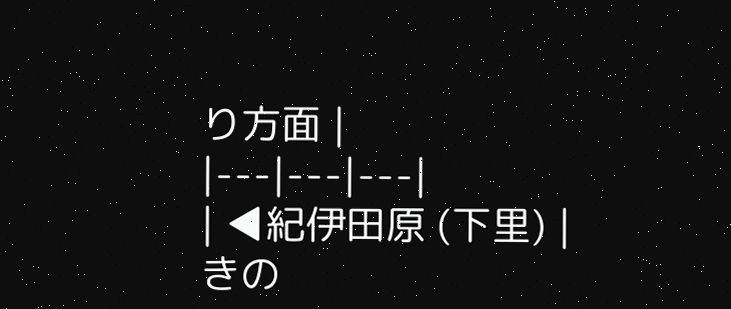り方面 |
|---|---|---|
| ◀紀伊田原 (下里) |
きの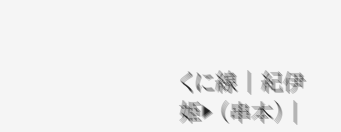くに線 | 紀伊姫▶ (串本) |